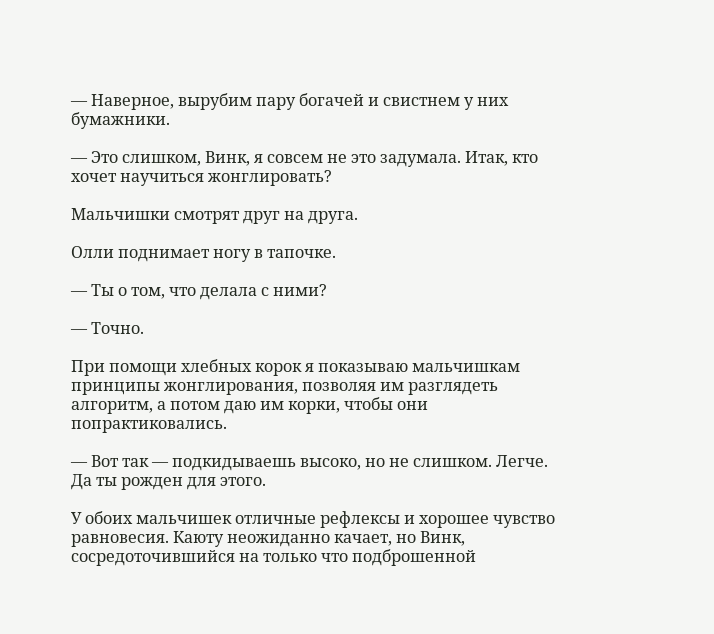— Наверное, вырубим пару богачей и свистнем у них бумажники.

— Это слишком, Винк, я совсем не это задумала. Итак, кто хочет научиться жонглировать?

Мальчишки смотрят друг на друга.

Олли поднимает ногу в тапочке.

— Ты о том, что делала с ними?

— Точно.

При помощи хлебных корок я показываю мальчишкам принципы жонглирования, позволяя им разглядеть алгоритм, а потом даю им корки, чтобы они попрактиковались.

— Вот так — подкидываешь высоко, но не слишком. Легче. Да ты рожден для этого.

У обоих мальчишек отличные рефлексы и хорошее чувство равновесия. Каюту неожиданно качает, но Винк, сосредоточившийся на только что подброшенной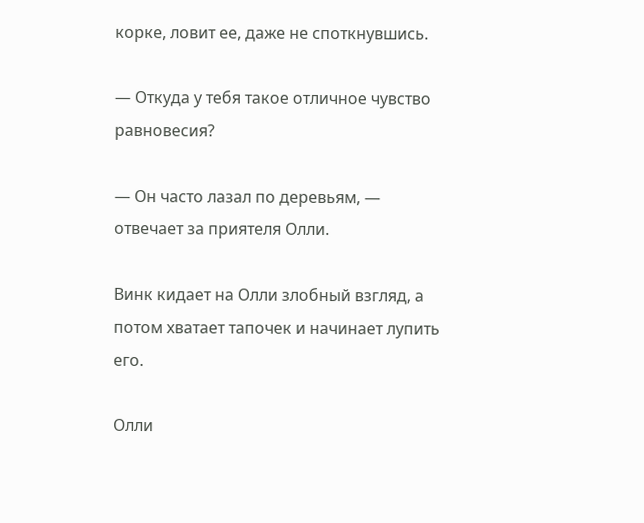корке, ловит ее, даже не споткнувшись.

— Откуда у тебя такое отличное чувство равновесия?

— Он часто лазал по деревьям, — отвечает за приятеля Олли.

Винк кидает на Олли злобный взгляд, а потом хватает тапочек и начинает лупить его.

Олли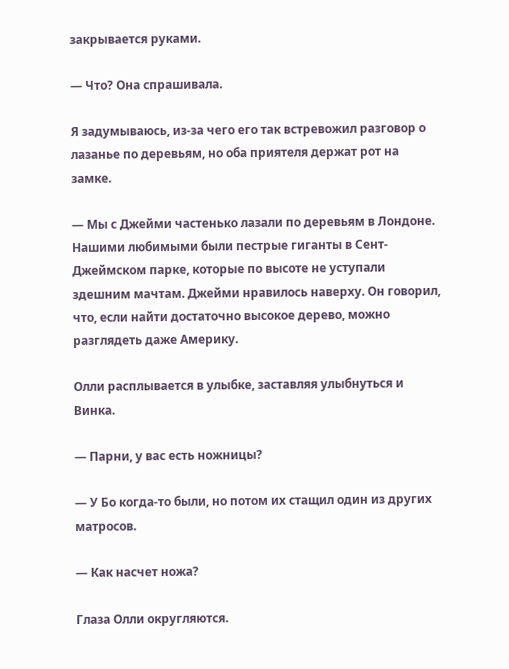закрывается руками.

— Что? Она спрашивала.

Я задумываюсь, из-за чего его так встревожил разговор о лазанье по деревьям, но оба приятеля держат рот на замке.

— Мы с Джейми частенько лазали по деревьям в Лондоне. Нашими любимыми были пестрые гиганты в Сент-Джеймском парке, которые по высоте не уступали здешним мачтам. Джейми нравилось наверху. Он говорил, что, если найти достаточно высокое дерево, можно разглядеть даже Америку.

Олли расплывается в улыбке, заставляя улыбнуться и Винка.

— Парни, у вас есть ножницы?

— У Бо когда-то были, но потом их стащил один из других матросов.

— Как насчет ножа?

Глаза Олли округляются.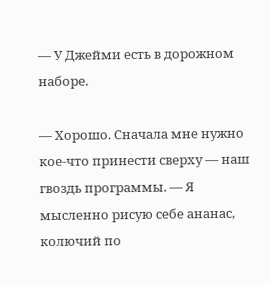— У Джейми есть в дорожном наборе.

— Хорошо. Сначала мне нужно кое-что принести сверху — наш гвоздь программы. — Я мысленно рисую себе ананас, колючий по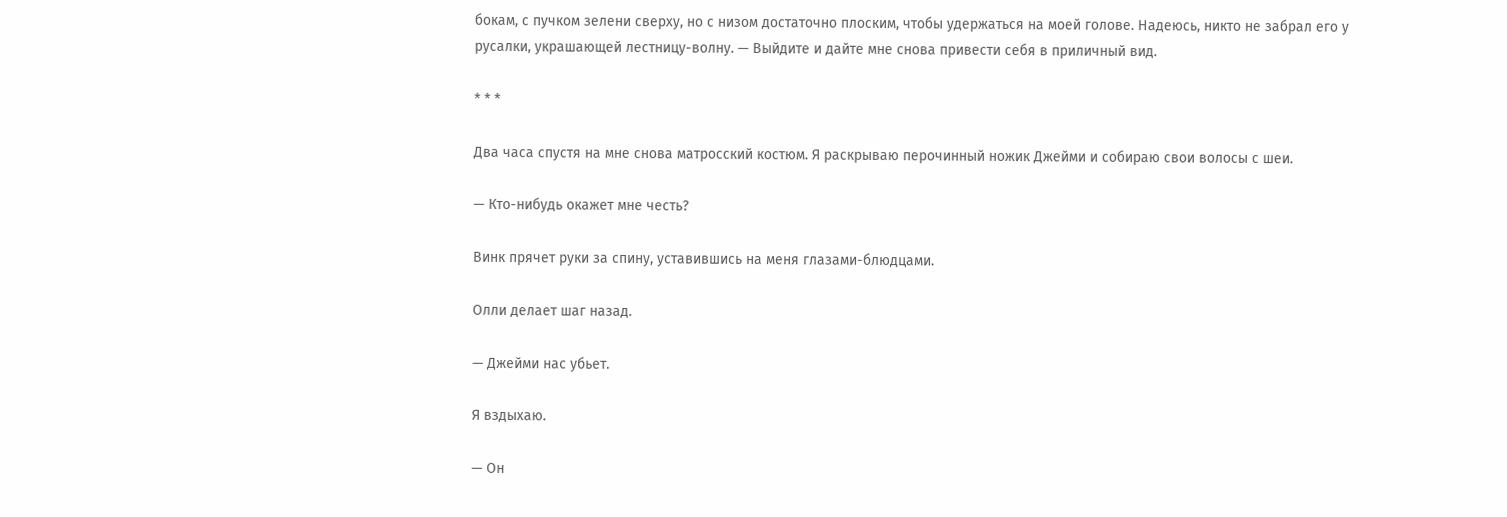бокам, с пучком зелени сверху, но с низом достаточно плоским, чтобы удержаться на моей голове. Надеюсь, никто не забрал его у русалки, украшающей лестницу-волну. — Выйдите и дайте мне снова привести себя в приличный вид.

* * *

Два часа спустя на мне снова матросский костюм. Я раскрываю перочинный ножик Джейми и собираю свои волосы с шеи.

— Кто-нибудь окажет мне честь?

Винк прячет руки за спину, уставившись на меня глазами-блюдцами.

Олли делает шаг назад.

— Джейми нас убьет.

Я вздыхаю.

— Он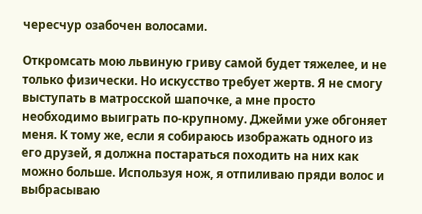чересчур озабочен волосами.

Откромсать мою львиную гриву самой будет тяжелее, и не только физически. Но искусство требует жертв. Я не смогу выступать в матросской шапочке, а мне просто необходимо выиграть по-крупному. Джейми уже обгоняет меня. К тому же, если я собираюсь изображать одного из его друзей, я должна постараться походить на них как можно больше. Используя нож, я отпиливаю пряди волос и выбрасываю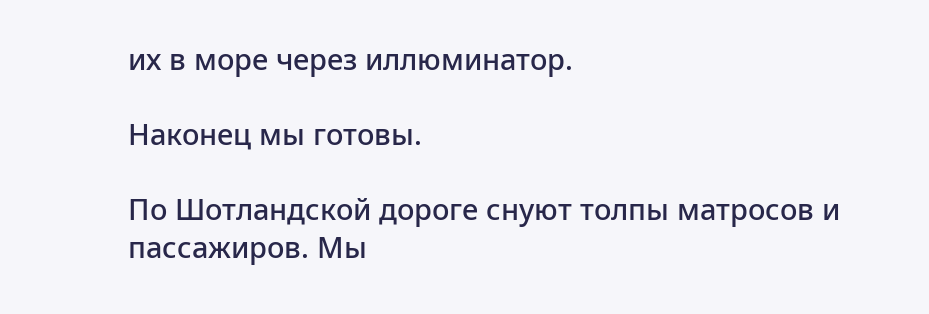их в море через иллюминатор.

Наконец мы готовы.

По Шотландской дороге снуют толпы матросов и пассажиров. Мы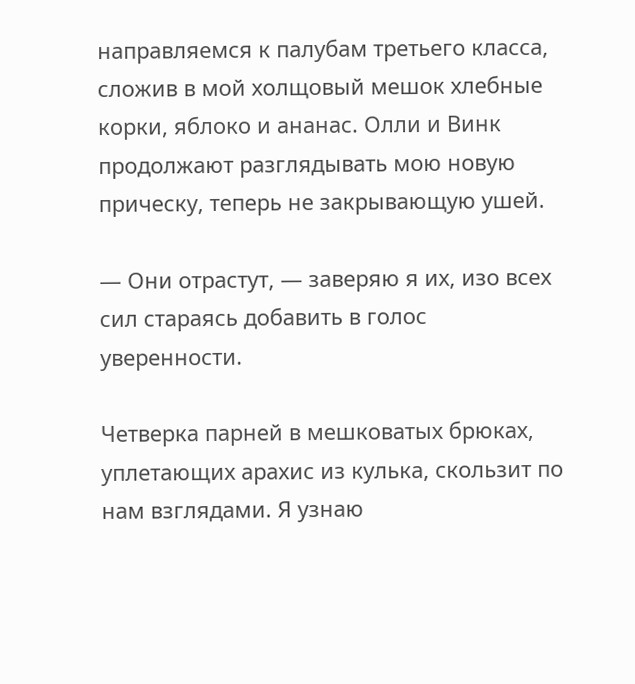направляемся к палубам третьего класса, сложив в мой холщовый мешок хлебные корки, яблоко и ананас. Олли и Винк продолжают разглядывать мою новую прическу, теперь не закрывающую ушей.

— Они отрастут, — заверяю я их, изо всех сил стараясь добавить в голос уверенности.

Четверка парней в мешковатых брюках, уплетающих арахис из кулька, скользит по нам взглядами. Я узнаю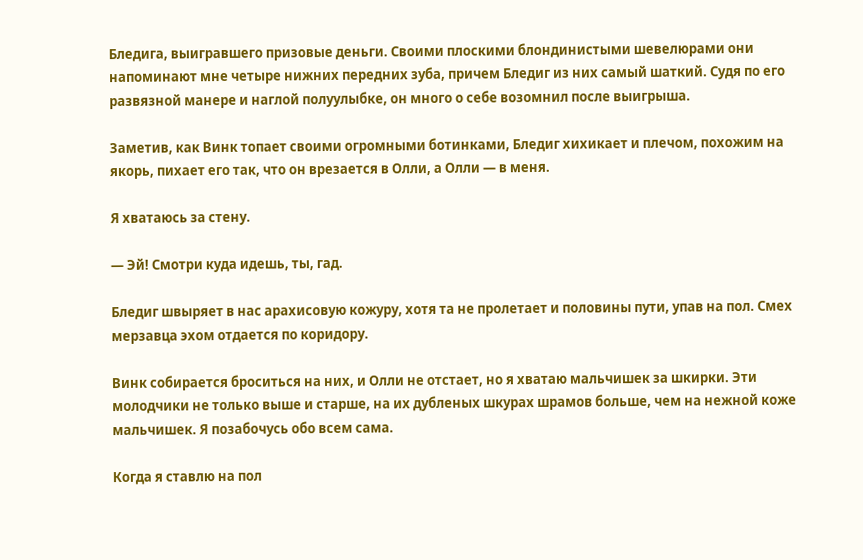Бледига, выигравшего призовые деньги. Своими плоскими блондинистыми шевелюрами они напоминают мне четыре нижних передних зуба, причем Бледиг из них самый шаткий. Судя по его развязной манере и наглой полуулыбке, он много о себе возомнил после выигрыша.

Заметив, как Винк топает своими огромными ботинками, Бледиг хихикает и плечом, похожим на якорь, пихает его так, что он врезается в Олли, а Олли — в меня.

Я хватаюсь за стену.

— Эй! Смотри куда идешь, ты, гад.

Бледиг швыряет в нас арахисовую кожуру, хотя та не пролетает и половины пути, упав на пол. Смех мерзавца эхом отдается по коридору.

Винк собирается броситься на них, и Олли не отстает, но я хватаю мальчишек за шкирки. Эти молодчики не только выше и старше, на их дубленых шкурах шрамов больше, чем на нежной коже мальчишек. Я позабочусь обо всем сама.

Когда я ставлю на пол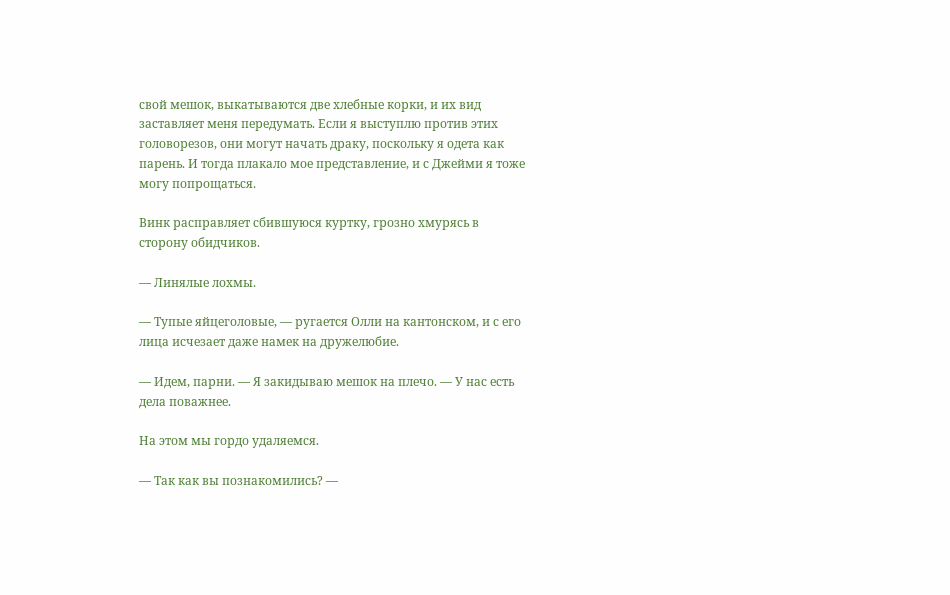свой мешок, выкатываются две хлебные корки, и их вид заставляет меня передумать. Если я выступлю против этих головорезов, они могут начать драку, поскольку я одета как парень. И тогда плакало мое представление, и с Джейми я тоже могу попрощаться.

Винк расправляет сбившуюся куртку, грозно хмурясь в сторону обидчиков.

— Линялые лохмы.

— Тупые яйцеголовые, — ругается Олли на кантонском, и с его лица исчезает даже намек на дружелюбие.

— Идем, парни. — Я закидываю мешок на плечо. — У нас есть дела поважнее.

На этом мы гордо удаляемся.

— Так как вы познакомились? —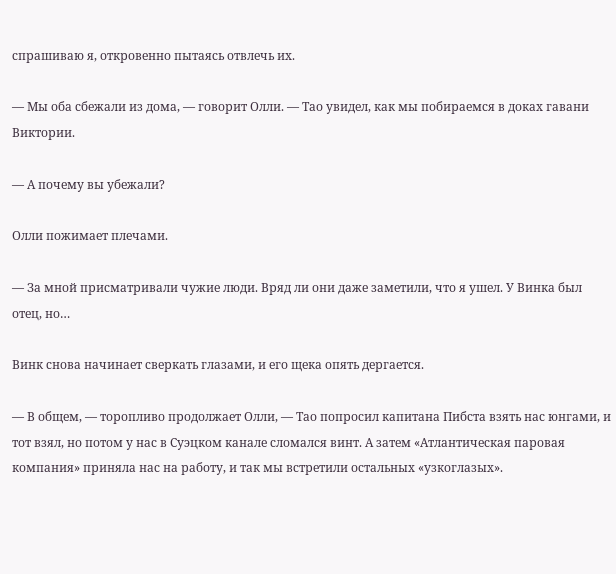спрашиваю я, откровенно пытаясь отвлечь их.

— Мы оба сбежали из дома, — говорит Олли. — Тао увидел, как мы побираемся в доках гавани Виктории.

— А почему вы убежали?

Олли пожимает плечами.

— За мной присматривали чужие люди. Вряд ли они даже заметили, что я ушел. У Винка был отец, но…

Винк снова начинает сверкать глазами, и его щека опять дергается.

— В общем, — торопливо продолжает Олли, — Тао попросил капитана Пибста взять нас юнгами, и тот взял, но потом у нас в Суэцком канале сломался винт. А затем «Атлантическая паровая компания» приняла нас на работу, и так мы встретили остальных «узкоглазых».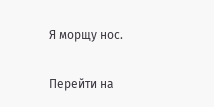Я морщу нос.

Перейти на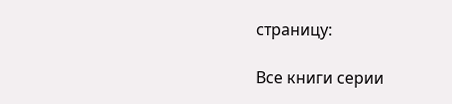страницу:

Все книги серии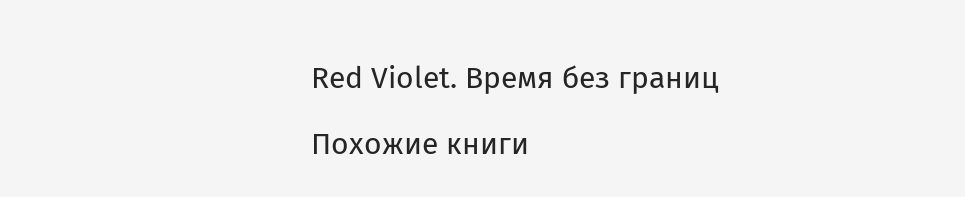Red Violet. Время без границ

Похожие книги